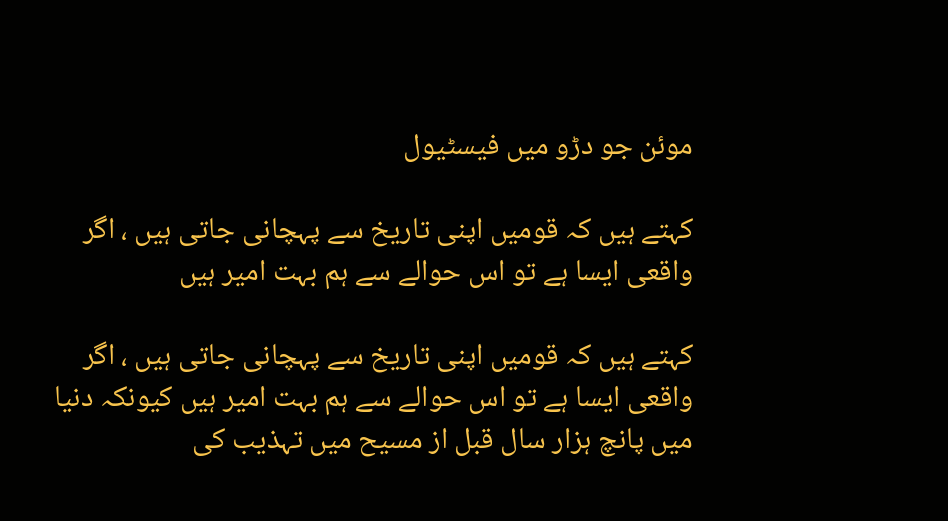موئن جو دڑو میں فیسٹیول

کہتے ہیں کہ قومیں اپنی تاریخ سے پہچانی جاتی ہیں ، اگر واقعی ایسا ہے تو اس حوالے سے ہم بہت امیر ہیں

کہتے ہیں کہ قومیں اپنی تاریخ سے پہچانی جاتی ہیں ، اگر واقعی ایسا ہے تو اس حوالے سے ہم بہت امیر ہیں کیونکہ دنیا میں پانچ ہزار سال قبل از مسیح میں تہذیب کی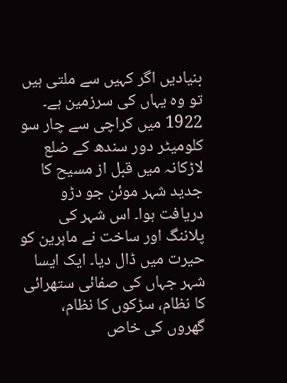بنیادیں اگر کہیں سے ملتی ہیں تو وہ یہاں کی سرزمین ہے۔ 1922 میں کراچی سے چار سو کلومیٹر دور سندھ کے ضلع لاڑکانہ میں قبل از مسیح کا جدید شہر موئن جو دڑو دریافت ہوا۔ اس شہر کی پلاننگ اور ساخت نے ماہرین کو حیرت میں ڈال دیا۔ ایک ایسا شہر جہاں کی صفائی ستھرائی کا نظام، سڑکوں کا نظام، گھروں کی خاص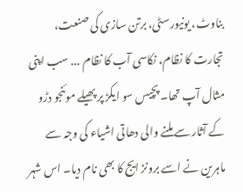بناوٹ، یونیورسٹی، برتن سازی کی صنعت، تجارت کا نظام، نکاسی آب کا نظام ... سب اپنی مثال آپ تھا۔ پچیس سو ایکڑ پر پھیلے موئنجو دڑو کے آثار سے ملنے والی دھاتی اشیاء کی وجہ سے ماہرین نے اسے برونز ایج کا بھی نام دیا۔ اس شہر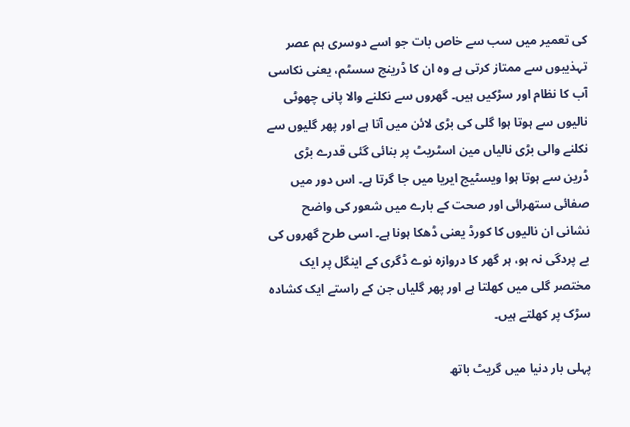کی تعمیر میں سب سے خاص بات جو اسے دوسری ہم عصر تہذیبوں سے ممتاز کرتی ہے وہ ان کا ڈرینج سسٹم، یعنی نکاسی آب کا نظام اور سڑکیں ہیں۔ گھروں سے نکلنے والا پانی چھوٹی نالیوں سے ہوتا ہوا گلی کی بڑی لائن میں آتا ہے اور پھر گلیوں سے نکلنے والی بڑی نالیاں مین اسٹریٹ پر بنائی گئی قدرے بڑی ڈرین سے ہوتا ہوا ویسٹیج ایریا میں جا گرتا ہے۔ اس دور میں صفائی ستھرائی اور صحت کے بارے میں شعور کی واضح نشانی ان نالیوں کا کورڈ یعنی ڈھکا ہونا ہے۔ اسی طرح گھروں کی بے پردگی نہ ہو، ہر گھر کا دروازہ نوے ڈگری کے اینگل پر ایک مختصر گلی میں کھلتا ہے اور پھر گلیاں جن کے راستے ایک کشادہ سڑک پر کھلتے ہیں۔

پہلی بار دنیا میں گریٹ باتھ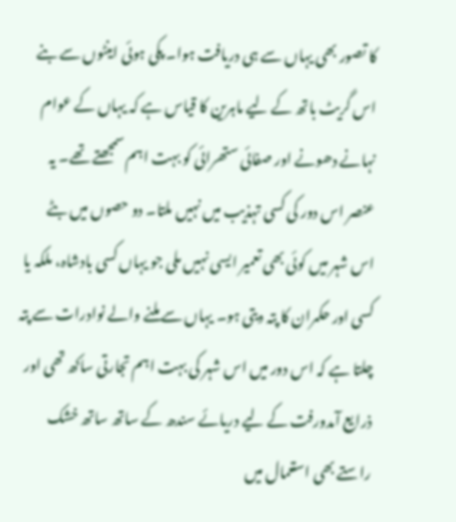کا تصور بھی یہاں سے ہی دریافت ہوا۔ پکی ہوئی اینٹوں سے بنے اس گریٹ باتھ کے لیے ماہرین کا قیاس ہے کہ یہاں کے عوام نہانے دھونے اور صفائی ستھرائی کو بہت اہم سمجھتے تھے۔ یہ عنصر اس دور کی کسی تہذیب میں نہیں ملتا۔ دو حصوں میں بٹے اس شہر میں کوئی بھی تعمیر ایسی نہیں ملی جو یہاں کسی بادشاہ، ملکہ یا کسی اور حکمران کا پتہ دیتی ہو۔ یہاں سے ملنے والے نوادرات سے پتہ چلتا ہے کہ اس دور میں اس شہر کی بہت اہم تجارتی ساکھ تھی اور ذرایع آمدورفت کے لیے دریائے سندھ کے ساتھ ساتھ خشک راستے بھی استعمال میں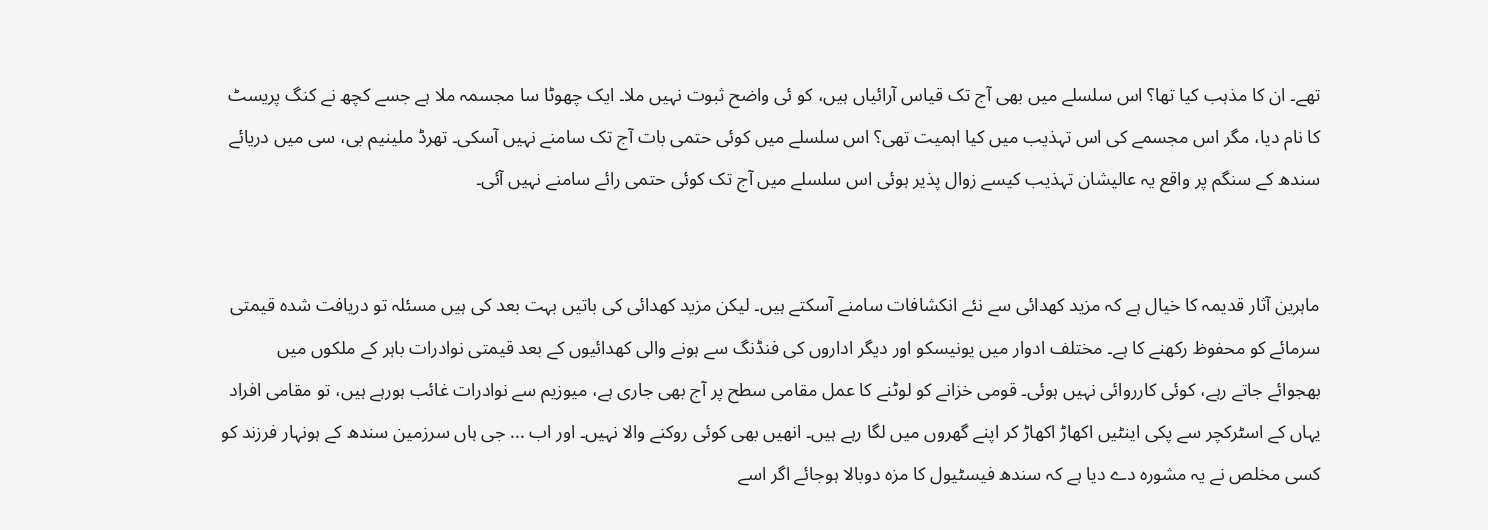تھے۔ ان کا مذہب کیا تھا؟ اس سلسلے میں بھی آج تک قیاس آرائیاں ہیں، کو ئی واضح ثبوت نہیں ملا۔ ایک چھوٹا سا مجسمہ ملا ہے جسے کچھ نے کنگ پریسٹ کا نام دیا، مگر اس مجسمے کی اس تہذیب میں کیا اہمیت تھی؟ اس سلسلے میں کوئی حتمی بات آج تک سامنے نہیں آسکی۔ تھرڈ ملینیم بی، سی میں دریائے سندھ کے سنگم پر واقع یہ عالیشان تہذیب کیسے زوال پذیر ہوئی اس سلسلے میں آج تک کوئی حتمی رائے سامنے نہیں آئی۔


ماہرین آثار قدیمہ کا خیال ہے کہ مزید کھدائی سے نئے انکشافات سامنے آسکتے ہیں۔ لیکن مزید کھدائی کی باتیں بہت بعد کی ہیں مسئلہ تو دریافت شدہ قیمتی سرمائے کو محفوظ رکھنے کا ہے۔ مختلف ادوار میں یونیسکو اور دیگر اداروں کی فنڈنگ سے ہونے والی کھدائیوں کے بعد قیمتی نوادرات باہر کے ملکوں میں بھجوائے جاتے رہے، کوئی کارروائی نہیں ہوئی۔ قومی خزانے کو لوٹنے کا عمل مقامی سطح پر آج بھی جاری ہے، میوزیم سے نوادرات غائب ہورہے ہیں، تو مقامی افراد یہاں کے اسٹرکچر سے پکی اینٹیں اکھاڑ اکھاڑ کر اپنے گھروں میں لگا رہے ہیں۔ انھیں بھی کوئی روکنے والا نہیں۔ اور اب ... جی ہاں سرزمین سندھ کے ہونہار فرزند کو کسی مخلص نے یہ مشورہ دے دیا ہے کہ سندھ فیسٹیول کا مزہ دوبالا ہوجائے اگر اسے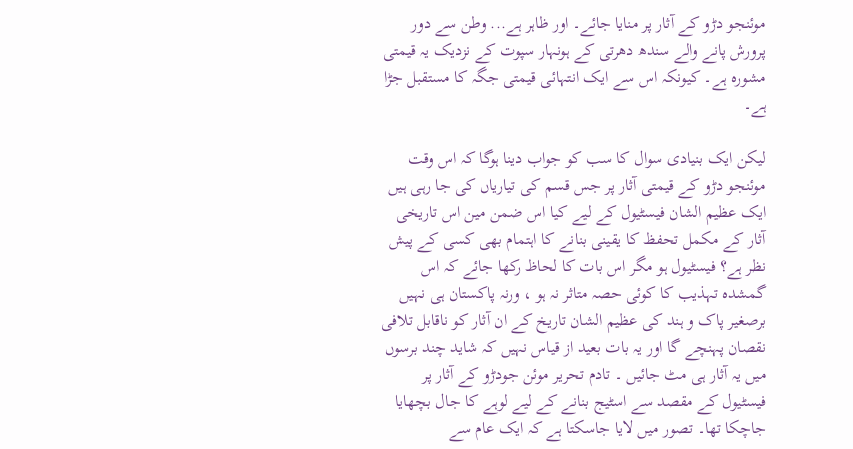موئنجو دڑو کے آثار پر منایا جائے۔ اور ظاہر ہے... وطن سے دور پرورش پانے والے سندھ دھرتی کے ہونہار سپوت کے نزدیک یہ قیمتی مشورہ ہے۔ کیونکہ اس سے ایک انتہائی قیمتی جگہ کا مستقبل جڑا ہے۔

لیکن ایک بنیادی سوال کا سب کو جواب دینا ہوگا کہ اس وقت موئنجو دڑو کے قیمتی آثار پر جس قسم کی تیاریاں کی جا رہی ہیں ایک عظیم الشان فیسٹیول کے لیے کیا اس ضمن مین اس تاریخی آثار کے مکمل تحفظ کا یقینی بنانے کا اہتمام بھی کسی کے پیش نظر ہے؟ فیسٹیول ہو مگر اس بات کا لحاظ رکھا جائے کہ اس گمشدہ تہذیب کا کوئی حصہ متاثر نہ ہو ، ورنہ پاکستان ہی نہیں برصغیر پاک و ہند کی عظیم الشان تاریخ کے ان آثار کو ناقابل تلافی نقصان پہنچے گا اور یہ بات بعید از قیاس نہیں کہ شاید چند برسوں میں یہ آثار ہی مٹ جائیں ۔ تادم تحریر موئن جودڑو کے آثار پر فیسٹیول کے مقصد سے اسٹیج بنانے کے لیے لوہے کا جال بچھایا جاچکا تھا۔ تصور میں لایا جاسکتا ہے کہ ایک عام سے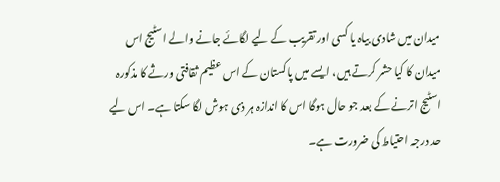میدان میں شادی بیاہ یا کسی اور تقریب کے لیے لگائے جانے والے اسٹیج اس میدان کا کیا حشر کرتے ہیں، ایسے میں پاکستان کے اس عظیم ثقافتی ورثے کا مذکورہ اسٹیج اترنے کے بعد جو حال ہوگا اس کا اندازہ ہر ذی ہوش لگا سکتا ہے۔ اس لیے حد درجہ احتیاط کی ضرورت ہے۔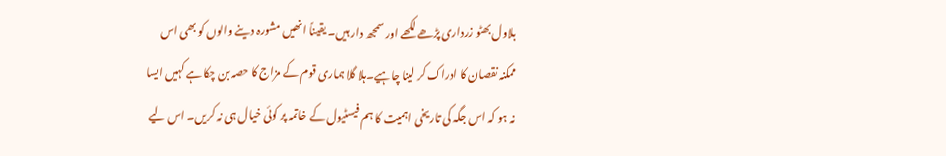بلاول بھٹو زرداری پڑھے لکھے اور سمجھ دار ہیں۔ یقیناً انھیں مشورہ دینے والوں کو بھی اس ممکنہ نقصان کا ادراک کر لینا چاہیے۔ہلا گلا ہماری قوم کے مزاج کا حصہ بن چکا ہے کہیں ایسا نہ ہو کہ اس جگہ کی تاریخی اہمیت کا ہم فیسٹیول کے خاتمہ پر کوئی خیال ہی نہ کریں۔ اس لیے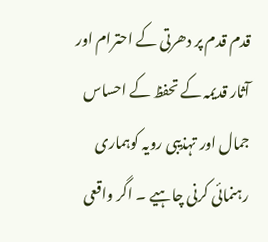قدم قدم پر دھرتی کے احترام اور آثار قدیمہ کے تحفظ کے احساس جمال اور تہذیبی رویہ کوہماری رہنمائی کرنی چاہیے ۔ اگر واقعی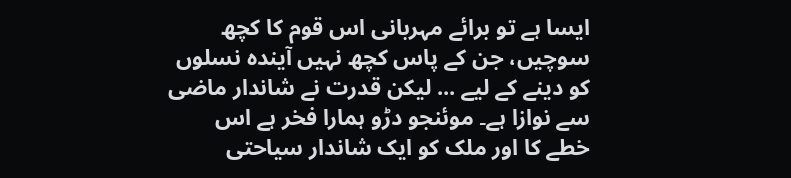ایسا ہے تو برائے مہربانی اس قوم کا کچھ سوچیں، جن کے پاس کچھ نہیں آیندہ نسلوں کو دینے کے لیے ... لیکن قدرت نے شاندار ماضی سے نوازا ہے۔ موئنجو دڑو ہمارا فخر ہے اس خطے کا اور ملک کو ایک شاندار سیاحتی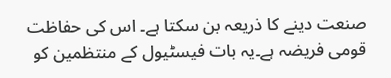صنعت دینے کا ذریعہ بن سکتا ہے۔ اس کی حفاظت قومی فریضہ ہے۔یہ بات فیسٹیول کے منتظمین کو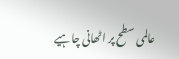عالمی سطح پر اٹھانی چاہیے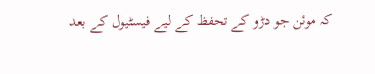کہ موئن جو دڑو کے تحفظ کے لیے فیسٹیول کے بعد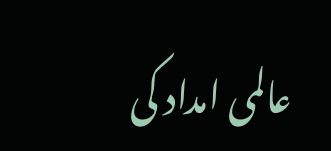عالمی امداد کی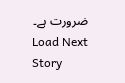ضرورت ہے۔
Load Next Story